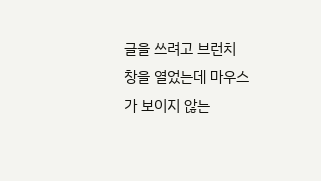글을 쓰려고 브런치 창을 열었는데 마우스가 보이지 않는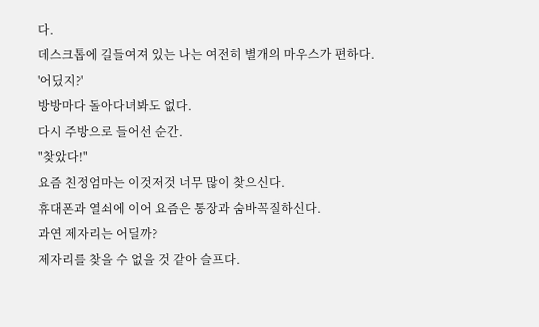다.
데스크톱에 길들여져 있는 나는 여전히 별개의 마우스가 편하다.
'어딨지?'
방방마다 돌아다녀봐도 없다.
다시 주방으로 들어선 순간.
"찾았다!"
요즘 친정엄마는 이것저것 너무 많이 찾으신다.
휴대폰과 열쇠에 이어 요즘은 통장과 숨바꼭질하신다.
과연 제자리는 어딜까?
제자리를 찾을 수 없을 것 같아 슬프다.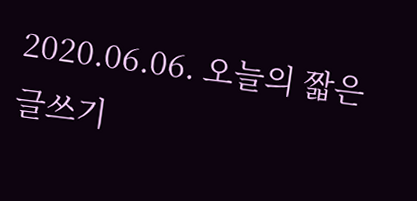2020.06.06. 오늘의 짧은 글쓰기